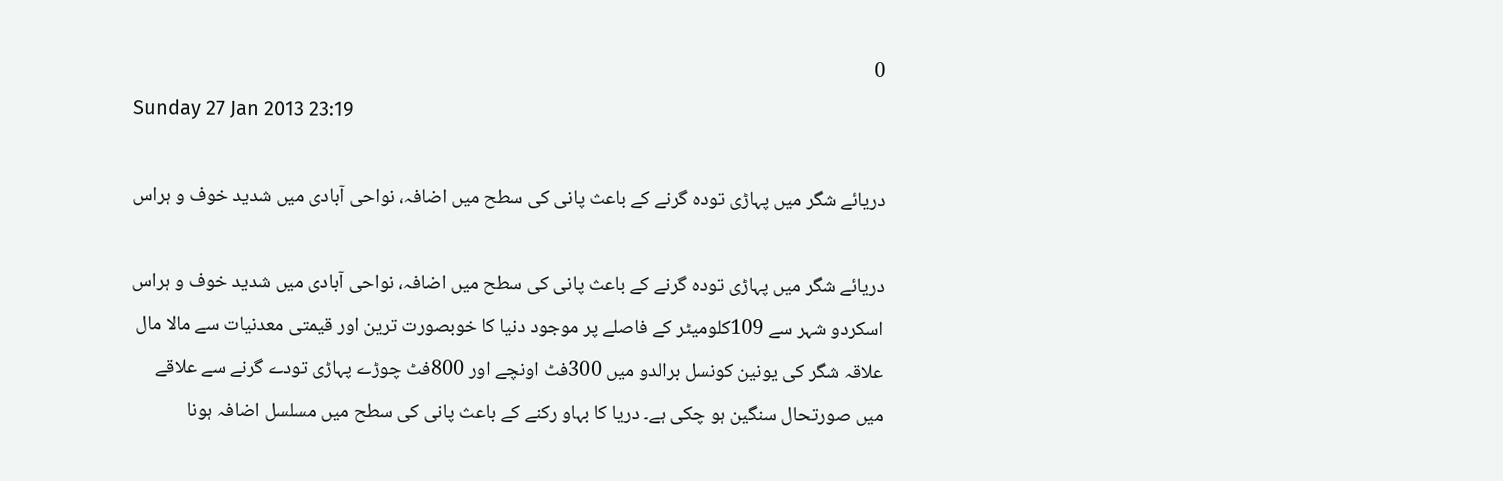0
Sunday 27 Jan 2013 23:19

دریائے شگر میں پہاڑی تودہ گرنے کے باعث پانی کی سطح میں اضافہ، نواحی آبادی میں شدید خوف و ہراس

دریائے شگر میں پہاڑی تودہ گرنے کے باعث پانی کی سطح میں اضافہ، نواحی آبادی میں شدید خوف و ہراس
اسکردو شہر سے 109کلومیٹر کے فاصلے پر موجود دنیا کا خوبصورت ترین اور قیمتی معدنیات سے مالا مال علاقہ شگر کی یونین کونسل برالدو میں 300فٹ اونچے اور 800فٹ چوڑے پہاڑی تودے گرنے سے علاقے میں صورتحال سنگین ہو چکی ہے۔ دریا کا بہاو رکنے کے باعث پانی کی سطح میں مسلسل اضافہ ہونا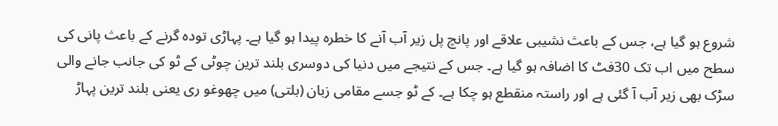شروع ہو گیا ہے، جس کے باعث نشیبی علاقے اور پانچ پل زیر آب آنے کا خطرہ پیدا ہو گیا ہے۔ پہاڑی تودہ گرنے کے باعث پانی کی سطح میں اب تک 30فٹ کا اضافہ ہو گیا ہے۔ جس کے نتیجے میں دنیا کی دوسری بلند ترین چوٹی کے ٹو کی جانب جانے والی سڑک بھی زیر آب آ گئی ہے اور راستہ منقطع ہو چکا ہے۔ کے ٹو جسے مقامی زبان (بلتی) میں چھوغو ری یعنی بلند ترین پہاڑ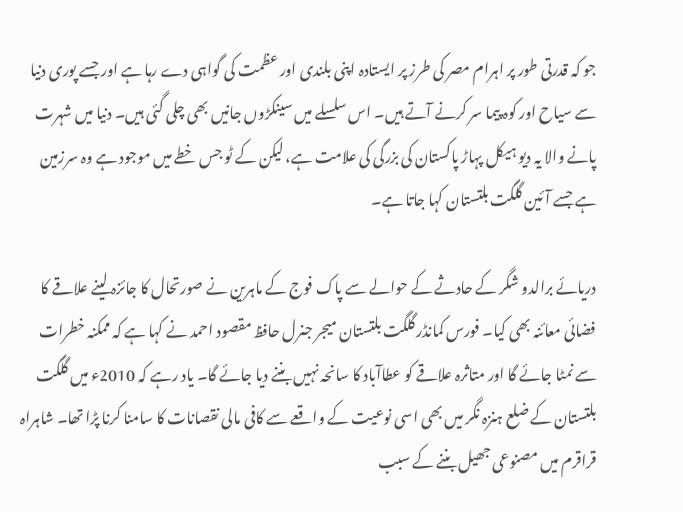جو کہ قدرتی طور پر اہرام مصر کی طرز پر ایستادہ اپنی بلندی اور عظمت کی گواہی دے رہا ہے اور جسے پوری دنیا سے سیاح اور کوہ پیما سر کرنے آتے ہیں۔ اس سلسلے میں سینکڑوں جانیں بھی چلی گئی ہیں۔ دنیا میں شہرت پانے والا یہ دیو ہیکل پہاڑ پاکستان کی بزرگی کی علامت ہے، لیکن کے ٹو جس خطے میں موجود ہے وہ سرزمین ہے جسے آئین گلگت بلتستان کہا جاتا ہے۔

دریائے برالدو شگر کے حادثے کے حوالے سے پاک فوج کے ماہرین نے صورتحال کا جائزہ لینے علاقے کا فضائی معائنہ بھی کیا۔ فورس کمانڈر گلگت بلتستان میجر جنرل حافظ مقصود احمد نے کہا ہے کہ ممکنہ خطرات سے نمٹا جائے گا اور متاثرہ علاقے کو عطاآباد کا سانحہ نہیں بننے دیا جائے گا۔ یاد رہے کہ 2010ء میں گلگت بلتستان کے ضلع ہنزہ نگر میں بھی اسی نوعیت کے واقعے سے کافی مالی نقصانات کا سامنا کرنا پڑا تھا۔ شاہراہ قراقرم میں مصنوعی جھیل بننے کے سبب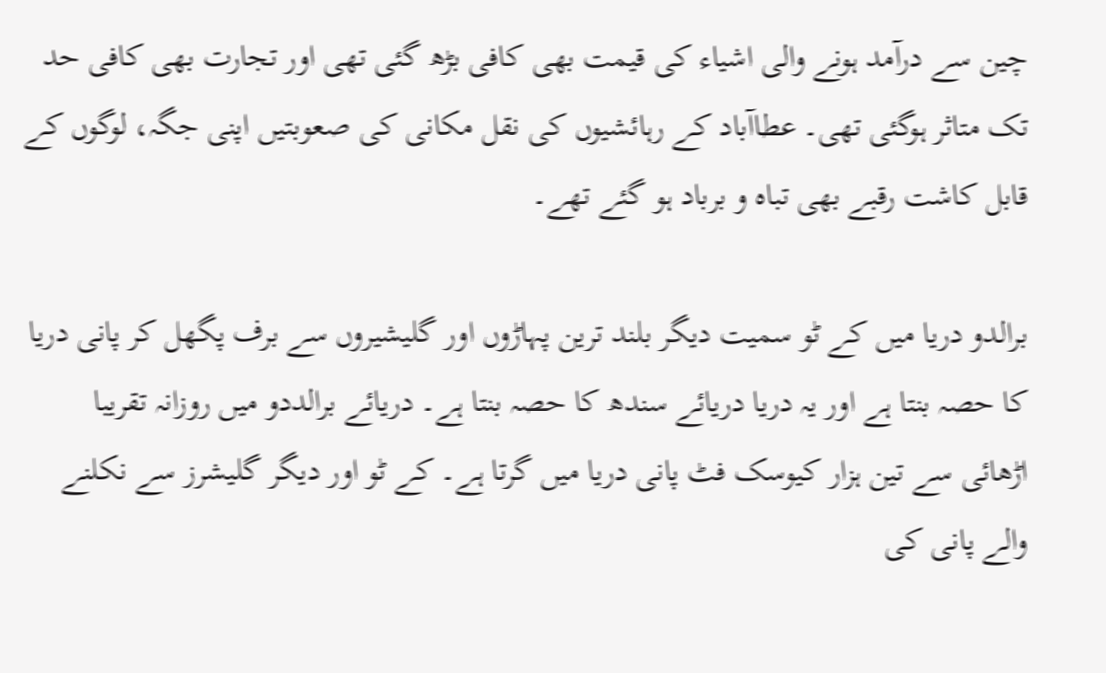چین سے درآمد ہونے والی اشیاء کی قیمت بھی کافی بڑھ گئی تھی اور تجارت بھی کافی حد تک متاثر ہوگئی تھی۔ عطاآباد کے رہائشیوں کی نقل مکانی کی صعوبتیں اپنی جگہ، لوگوں کے قابل کاشت رقبے بھی تباہ و برباد ہو گئے تھے۔

برالدو دریا میں کے ٹو سمیت دیگر بلند ترین پہاڑوں اور گلیشیروں سے برف پگھل کر پانی دریا کا حصہ بنتا ہے اور یہ دریا دریائے سندھ کا حصہ بنتا ہے۔ دریائے برالددو میں روزانہ تقریبا اڑھائی سے تین ہزار کیوسک فٹ پانی دریا میں گرتا ہے۔ کے ٹو اور دیگر گلیشرز سے نکلنے والے پانی کی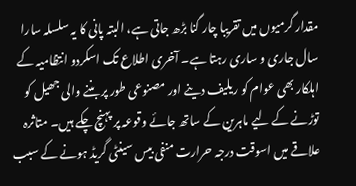مقدار گرمیوں میں تقریبا چار گنا بڑھ جاتی ہے، البتہ پانی کا یہ سلسلہ سارا سال جاری و ساری رہتا ہے۔ آخری اطلاع تک اسکردو انتظامیہ کے اہلکار بھی عوام کو ریلیف دینے اور مصنوعی طور پر بننے والی جھیل کو توڑنے کے لیے ماہرین کے ساتھ جائے وقوعہ پر پہنچ چکے ہیں۔ متاثرہ علاقے میں اسوقت درجہ حرارت منفی بیس سینٹی گریڈ ہونے کے سبب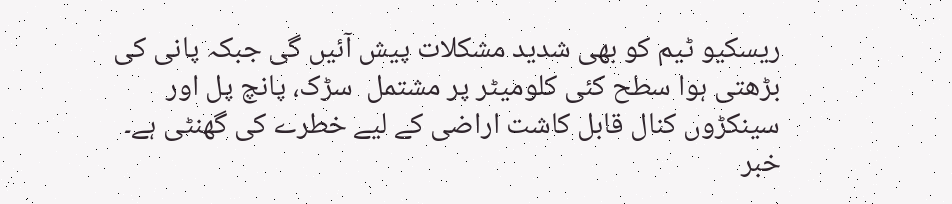ریسکیو ٹیم کو بھی شدید مشکلات پیش آئیں گی جبکہ پانی کی بڑھتی ہوا سطح کئی کلومیٹر پر مشتمل  سڑک، پانچ پل اور سینکڑوں کنال قابل کاشت اراضی کے لیے خطرے کی گھنٹی ہے۔
خبر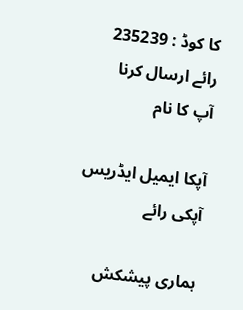کا کوڈ : 235239
رائے ارسال کرنا
آپ کا نام

آپکا ایمیل ایڈریس
آپکی رائے

ہماری پیشکش